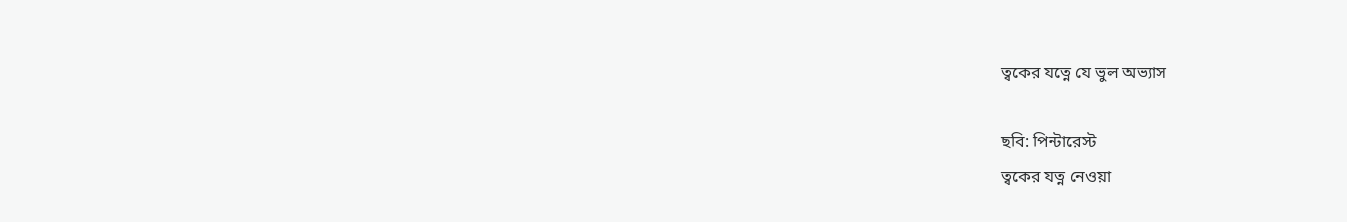ত্বকের যত্নে যে ভুল অভ্যাস

ছবি: পিন্টারেস্ট
ত্বকের যত্ন নেওয়া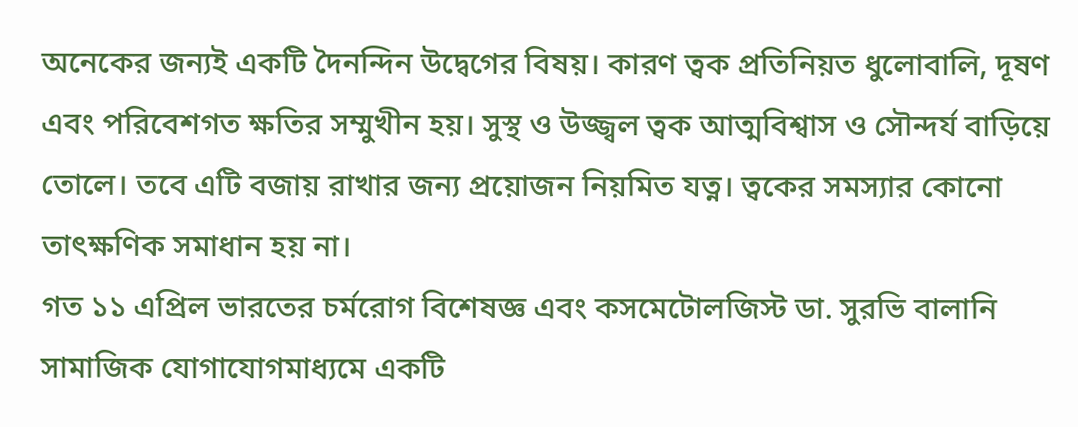অনেকের জন্যই একটি দৈনন্দিন উদ্বেগের বিষয়। কারণ ত্বক প্রতিনিয়ত ধুলোবালি, দূষণ এবং পরিবেশগত ক্ষতির সম্মুখীন হয়। সুস্থ ও উজ্জ্বল ত্বক আত্মবিশ্বাস ও সৌন্দর্য বাড়িয়ে তোলে। তবে এটি বজায় রাখার জন্য প্রয়োজন নিয়মিত যত্ন। ত্বকের সমস্যার কোনো তাৎক্ষণিক সমাধান হয় না।
গত ১১ এপ্রিল ভারতের চর্মরোগ বিশেষজ্ঞ এবং কসমেটোলজিস্ট ডা. সুরভি বালানি সামাজিক যোগাযোগমাধ্যমে একটি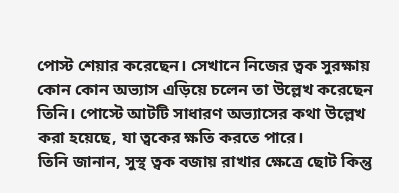পোস্ট শেয়ার করেছেন। সেখানে নিজের ত্বক সুরক্ষায় কোন কোন অভ্যাস এড়িয়ে চলেন তা উল্লেখ করেছেন তিনি। পোস্টে আটটি সাধারণ অভ্যাসের কথা উল্লেখ করা হয়েছে, যা ত্বকের ক্ষতি করতে পারে।
তিনি জানান, সুস্থ ত্বক বজায় রাখার ক্ষেত্রে ছোট কিন্তু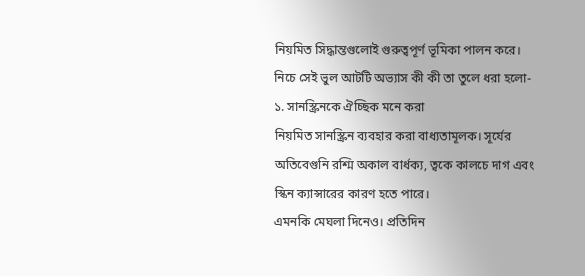নিয়মিত সিদ্ধান্তগুলোই গুরুত্বপূর্ণ ভূমিকা পালন করে। নিচে সেই ভুল আটটি অভ্যাস কী কী তা তুলে ধরা হলো-
১. সানস্ক্রিনকে ঐচ্ছিক মনে করা
নিয়মিত সানস্ক্রিন ব্যবহার করা বাধ্যতামূলক। সূর্যের অতিবেগুনি রশ্মি অকাল বার্ধক্য, ত্বকে কালচে দাগ এবং স্কিন ক্যান্সারের কারণ হতে পারে।
এমনকি মেঘলা দিনেও। প্রতিদিন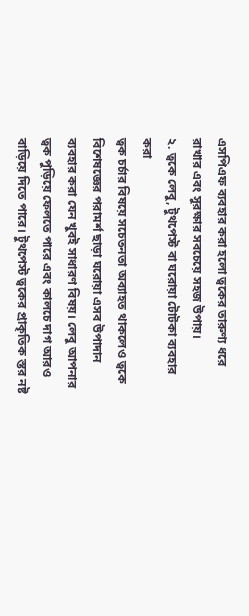এসপিএফ ব্যবহার করা হলো ত্বকের তারুণ্য ধরে রাখার এবং সুরক্ষার সবচেয়ে সহজ উপায়।
২. ত্বকে লেবু, টুথপেস্ট বা ঘরোয়া টোটকা ব্যবহার করা
ত্বক চর্চার বিষয়ে সচেতনতা অব্যাহত থাকলেও ত্বকে বিশেষজ্ঞের পরামর্শ ছাড়া ঘরোয়া এসব উপাদান ব্যবহার করা যেন খুবই সাধারণ বিষয়। লেবু আপনার ত্বক পুড়িয়ে ফেলতে পারে এবং কালচে দাগ আরও বাড়িয়ে দিতে পারে। টুথপেস্ট ত্বকের প্রাকৃতিক স্তর নষ্ট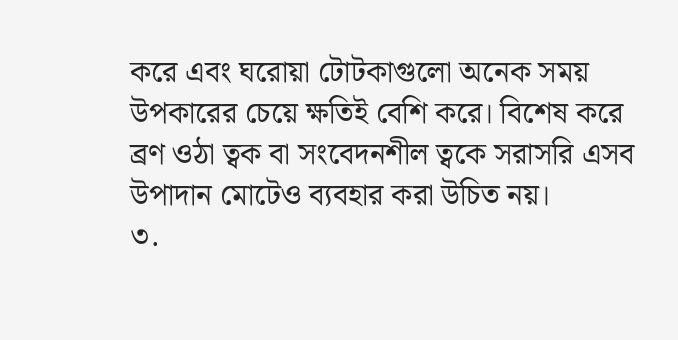করে এবং ঘরোয়া টোটকাগুলো অনেক সময় উপকারের চেয়ে ক্ষতিই বেশি করে। বিশেষ করে ব্রণ ওঠা ত্বক বা সংবেদনশীল ত্বকে সরাসরি এসব উপাদান মোটেও ব্যবহার করা উচিত নয়।
৩.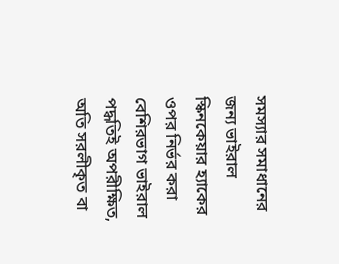সমস্যার সমাধানের জন্য ভাইরাল স্কিনকেয়ার হ্যাকের ওপর নির্ভর করা
বেশিরভাগ ভাইরাল পদ্ধতিই অপরীক্ষিত, অতি সরলীকৃত বা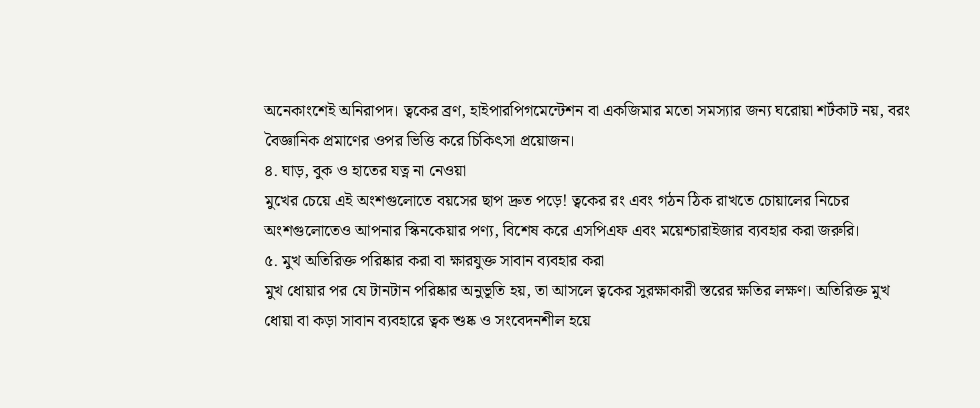অনেকাংশেই অনিরাপদ। ত্বকের ব্রণ, হাইপারপিগমেন্টেশন বা একজিমার মতো সমস্যার জন্য ঘরোয়া শর্টকাট নয়, বরং বৈজ্ঞানিক প্রমাণের ওপর ভিত্তি করে চিকিৎসা প্রয়োজন।
৪. ঘাড়, বুক ও হাতের যত্ন না নেওয়া
মুখের চেয়ে এই অংশগুলোতে বয়সের ছাপ দ্রুত পড়ে! ত্বকের রং এবং গঠন ঠিক রাখতে চোয়ালের নিচের অংশগুলোতেও আপনার স্কিনকেয়ার পণ্য, বিশেষ করে এসপিএফ এবং ময়েশ্চারাইজার ব্যবহার করা জরুরি।
৫. মুখ অতিরিক্ত পরিষ্কার করা বা ক্ষারযুক্ত সাবান ব্যবহার করা
মুখ ধোয়ার পর যে টানটান পরিষ্কার অনুভূতি হয়, তা আসলে ত্বকের সুরক্ষাকারী স্তরের ক্ষতির লক্ষণ। অতিরিক্ত মুখ ধোয়া বা কড়া সাবান ব্যবহারে ত্বক শুষ্ক ও সংবেদনশীল হয়ে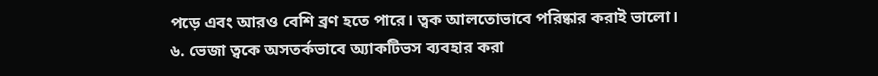পড়ে এবং আরও বেশি ব্রণ হতে পারে। ত্বক আলতোভাবে পরিষ্কার করাই ভালো।
৬. ভেজা ত্বকে অসতর্কভাবে অ্যাকটিভস ব্যবহার করা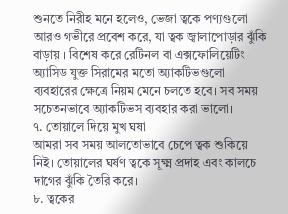শুনতে নিরীহ মনে হলেও, ভেজা ত্বকে পণ্যগুলো আরও গভীরে প্রবেশ করে, যা ত্বক জ্বালাপোড়ার ঝুঁকি বাড়ায় । বিশেষ করে রেটিনল বা এক্সফোলিয়েটিং অ্যাসিড যুক্ত সিরামের মতো অ্যাকটিভগুলো ব্যবহারের ক্ষেত্রে নিয়ম মেনে চলতে হবে। সব সময় সচেতনভাবে অ্যাকটিভস ব্যবহার করা ভালো।
৭. তোয়ালে দিয়ে মুখ ঘষা
আমরা সব সময় আলতোভাবে চেপে ত্বক শুকিয়ে নিই। তোয়ালের ঘর্ষণ ত্বকে সূক্ষ্ম প্রদাহ এবং কালচে দাগের ঝুঁকি তৈরি করে।
৮. ত্বকের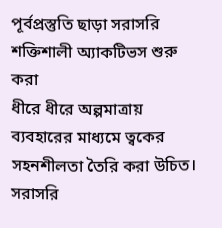পূর্বপ্রস্তুতি ছাড়া সরাসরি শক্তিশালী অ্যাকটিভস শুরু করা
ধীরে ধীরে অল্পমাত্রায় ব্যবহারের মাধ্যমে ত্বকের সহনশীলতা তৈরি করা উচিত। সরাসরি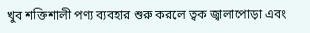খুব শক্তিশালী পণ্য ব্যবহার শুরু করলে ত্বক জ্বালাপোড়া এবং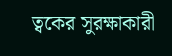ত্বকের সুরক্ষাকারী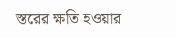স্তরের ক্ষতি হওয়ার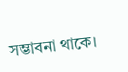সম্ভাবনা থাকে।